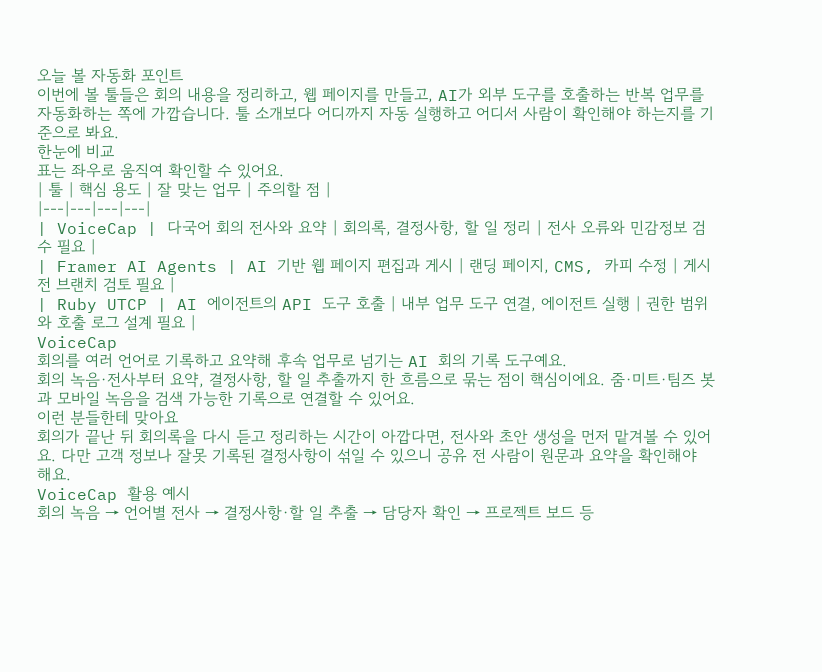오늘 볼 자동화 포인트
이번에 볼 툴들은 회의 내용을 정리하고, 웹 페이지를 만들고, AI가 외부 도구를 호출하는 반복 업무를 자동화하는 쪽에 가깝습니다. 툴 소개보다 어디까지 자동 실행하고 어디서 사람이 확인해야 하는지를 기준으로 봐요.
한눈에 비교
표는 좌우로 움직여 확인할 수 있어요.
| 툴 | 핵심 용도 | 잘 맞는 업무 | 주의할 점 |
|---|---|---|---|
| VoiceCap | 다국어 회의 전사와 요약 | 회의록, 결정사항, 할 일 정리 | 전사 오류와 민감정보 검수 필요 |
| Framer AI Agents | AI 기반 웹 페이지 편집과 게시 | 랜딩 페이지, CMS, 카피 수정 | 게시 전 브랜치 검토 필요 |
| Ruby UTCP | AI 에이전트의 API 도구 호출 | 내부 업무 도구 연결, 에이전트 실행 | 권한 범위와 호출 로그 설계 필요 |
VoiceCap
회의를 여러 언어로 기록하고 요약해 후속 업무로 넘기는 AI 회의 기록 도구예요.
회의 녹음·전사부터 요약, 결정사항, 할 일 추출까지 한 흐름으로 묶는 점이 핵심이에요. 줌·미트·팀즈 봇과 모바일 녹음을 검색 가능한 기록으로 연결할 수 있어요.
이런 분들한테 맞아요
회의가 끝난 뒤 회의록을 다시 듣고 정리하는 시간이 아깝다면, 전사와 초안 생성을 먼저 맡겨볼 수 있어요. 다만 고객 정보나 잘못 기록된 결정사항이 섞일 수 있으니 공유 전 사람이 원문과 요약을 확인해야 해요.
VoiceCap 활용 예시
회의 녹음 → 언어별 전사 → 결정사항·할 일 추출 → 담당자 확인 → 프로젝트 보드 등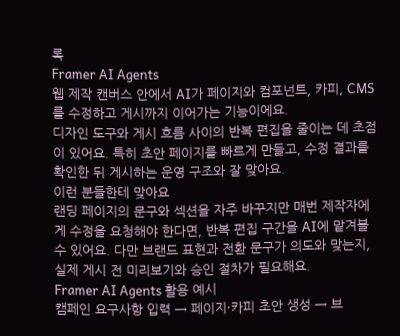록
Framer AI Agents
웹 제작 캔버스 안에서 AI가 페이지와 컴포넌트, 카피, CMS를 수정하고 게시까지 이어가는 기능이에요.
디자인 도구와 게시 흐름 사이의 반복 편집을 줄이는 데 초점이 있어요. 특히 초안 페이지를 빠르게 만들고, 수정 결과를 확인한 뒤 게시하는 운영 구조와 잘 맞아요.
이런 분들한테 맞아요
랜딩 페이지의 문구와 섹션을 자주 바꾸지만 매번 제작자에게 수정을 요청해야 한다면, 반복 편집 구간을 AI에 맡겨볼 수 있어요. 다만 브랜드 표현과 전환 문구가 의도와 맞는지, 실제 게시 전 미리보기와 승인 절차가 필요해요.
Framer AI Agents 활용 예시
캠페인 요구사항 입력 → 페이지·카피 초안 생성 → 브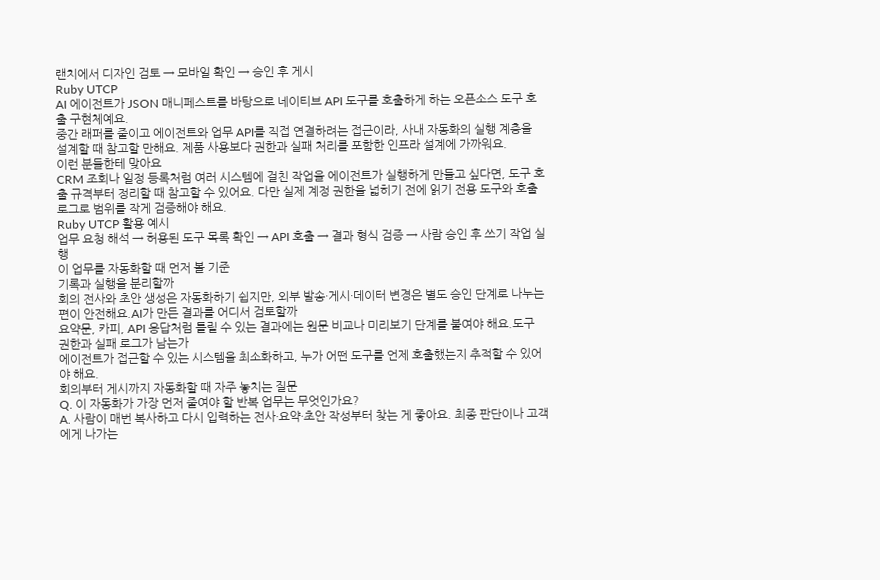랜치에서 디자인 검토 → 모바일 확인 → 승인 후 게시
Ruby UTCP
AI 에이전트가 JSON 매니페스트를 바탕으로 네이티브 API 도구를 호출하게 하는 오픈소스 도구 호출 구현체예요.
중간 래퍼를 줄이고 에이전트와 업무 API를 직접 연결하려는 접근이라, 사내 자동화의 실행 계층을 설계할 때 참고할 만해요. 제품 사용보다 권한과 실패 처리를 포함한 인프라 설계에 가까워요.
이런 분들한테 맞아요
CRM 조회나 일정 등록처럼 여러 시스템에 걸친 작업을 에이전트가 실행하게 만들고 싶다면, 도구 호출 규격부터 정리할 때 참고할 수 있어요. 다만 실제 계정 권한을 넓히기 전에 읽기 전용 도구와 호출 로그로 범위를 작게 검증해야 해요.
Ruby UTCP 활용 예시
업무 요청 해석 → 허용된 도구 목록 확인 → API 호출 → 결과 형식 검증 → 사람 승인 후 쓰기 작업 실행
이 업무를 자동화할 때 먼저 볼 기준
기록과 실행을 분리할까
회의 전사와 초안 생성은 자동화하기 쉽지만, 외부 발송·게시·데이터 변경은 별도 승인 단계로 나누는 편이 안전해요.AI가 만든 결과를 어디서 검토할까
요약문, 카피, API 응답처럼 틀릴 수 있는 결과에는 원문 비교나 미리보기 단계를 붙여야 해요.도구 권한과 실패 로그가 남는가
에이전트가 접근할 수 있는 시스템을 최소화하고, 누가 어떤 도구를 언제 호출했는지 추적할 수 있어야 해요.
회의부터 게시까지 자동화할 때 자주 놓치는 질문
Q. 이 자동화가 가장 먼저 줄여야 할 반복 업무는 무엇인가요?
A. 사람이 매번 복사하고 다시 입력하는 전사·요약·초안 작성부터 찾는 게 좋아요. 최종 판단이나 고객에게 나가는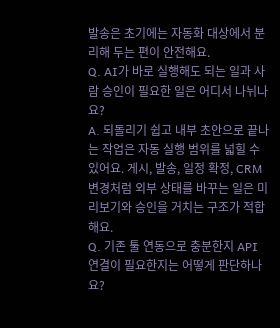발송은 초기에는 자동화 대상에서 분리해 두는 편이 안전해요.
Q. AI가 바로 실행해도 되는 일과 사람 승인이 필요한 일은 어디서 나뉘나요?
A. 되돌리기 쉽고 내부 초안으로 끝나는 작업은 자동 실행 범위를 넓힐 수 있어요. 게시, 발송, 일정 확정, CRM 변경처럼 외부 상태를 바꾸는 일은 미리보기와 승인을 거치는 구조가 적합해요.
Q. 기존 툴 연동으로 충분한지 API 연결이 필요한지는 어떻게 판단하나요?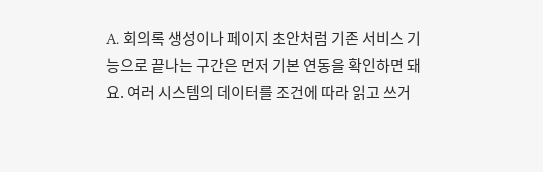A. 회의록 생성이나 페이지 초안처럼 기존 서비스 기능으로 끝나는 구간은 먼저 기본 연동을 확인하면 돼요. 여러 시스템의 데이터를 조건에 따라 읽고 쓰거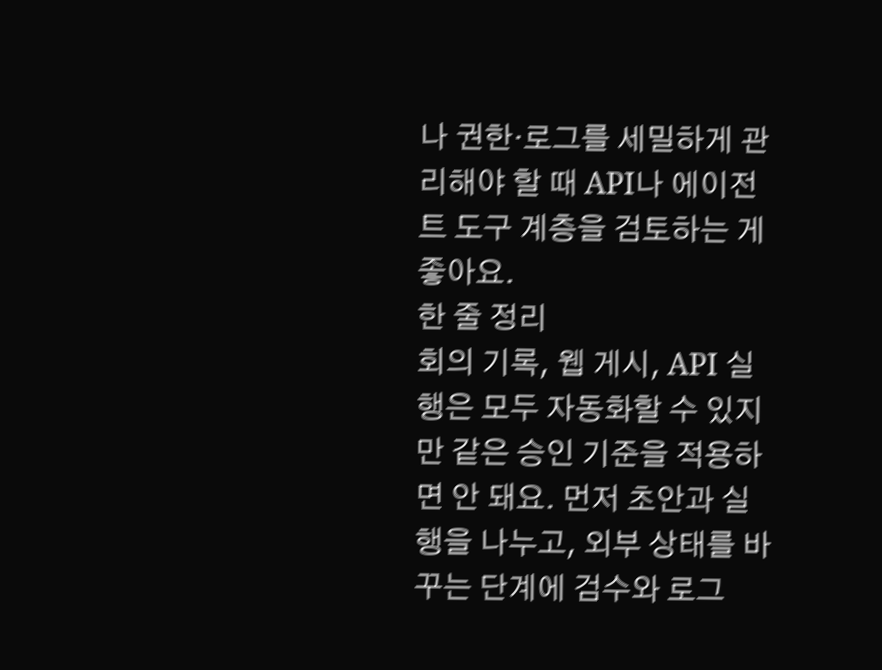나 권한·로그를 세밀하게 관리해야 할 때 API나 에이전트 도구 계층을 검토하는 게 좋아요.
한 줄 정리
회의 기록, 웹 게시, API 실행은 모두 자동화할 수 있지만 같은 승인 기준을 적용하면 안 돼요. 먼저 초안과 실행을 나누고, 외부 상태를 바꾸는 단계에 검수와 로그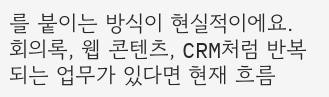를 붙이는 방식이 현실적이에요.
회의록, 웹 콘텐츠, CRM처럼 반복되는 업무가 있다면 현재 흐름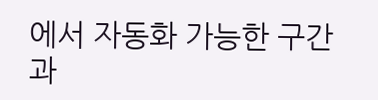에서 자동화 가능한 구간과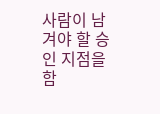사람이 남겨야 할 승인 지점을 함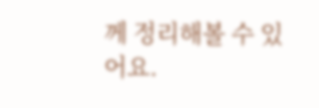께 정리해볼 수 있어요.